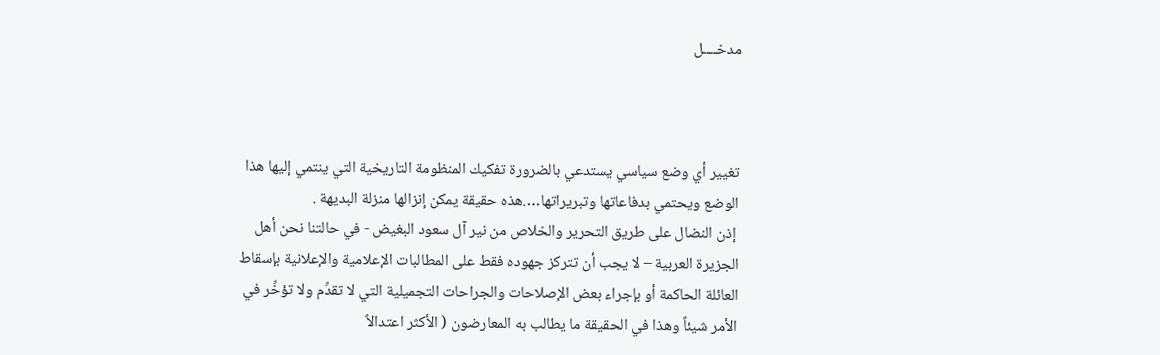مدخــــل



تغيير أي وضع سياسي يستدعي بالضرورة تفكيك المنظومة التاريخية التي ينتمي إليها هذا الوضع ويحتمي بدفاعاتها وتبريراتها….هذه حقيقة يمكن إنزالها منزلة البديهة .
 إذن النضال على طريق التحرير والخلاص من نير آل سعود البغيض - في حالتنا نحن أهل الجزيرة العربية – لا يجب أن تتركز جهوده فقط على المطالبات الإعلامية والإعلانية بإسقاط العائلة الحاكمة أو بإجراء بعض الإصلاحات والجراحات التجميلية التي لا تقدِّم ولا تؤخِّر في الأمر شيئاً وهذا في الحقيقة ما يطالب به المعارضون ( الأكثر اعتدالاً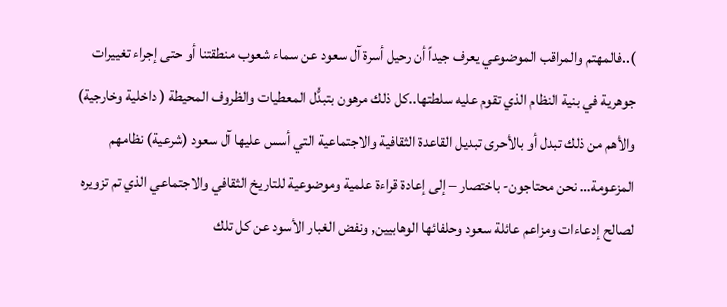)..فالمهتم والمراقب الموضوعي يعرف جيداً أن رحيل أسرة آل سعود عن سماء شعوب منطقتنا أو حتى إجراء تغييرات جوهرية في بنية النظام الذي تقوم عليه سلطتها..كل ذلك مرهون بتبدُّل المعطيات والظروف المحيطة ( داخلية وخارجية) والأهم من ذلك تبدل أو بالأحرى تبديل القاعدة الثقافية والاجتماعية التي أسس عليها آل سعود (شرعية) نظامهم المزعومة… نحن محتاجون- باختصار – إلى إعادة قراءة علمية وموضوعية للتاريخ الثقافي والاجتماعي الذي تم تزويره لصالح إدعاءات ومزاعم عائلة سعود وحلفائها الوهابيين, ونفض الغبار الأسود عن كل تلك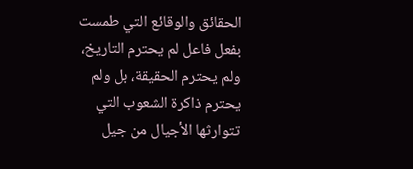الحقائق والوقائع التي طمست بفعل فاعل لم يحترم التاريخ، ولم يحترم الحقيقة، بل ولم يحترم ذاكرة الشعوب التي تتوارثها الأجيال من جيل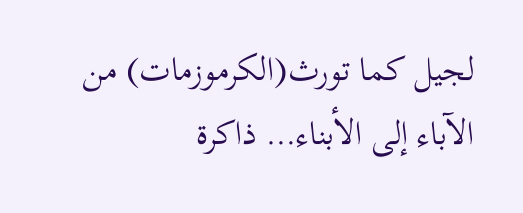لجيل كما تورث(الكرموزمات) من الآباء إلى الأبناء… ذاكرة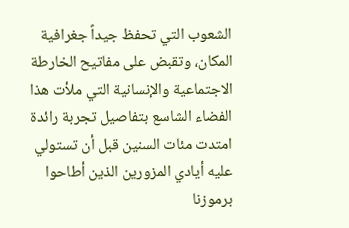الشعوب التي تحفظ جيداً جغرافية المكان، وتقبض على مفاتيح الخارطة الاجتماعية والإنسانية التي ملأت هذا الفضاء الشاسع بتفاصيل تجربة رائدة امتدت مئات السنين قبل أن تستولي عليه أيادي المزورين الذين أطاحوا برموزنا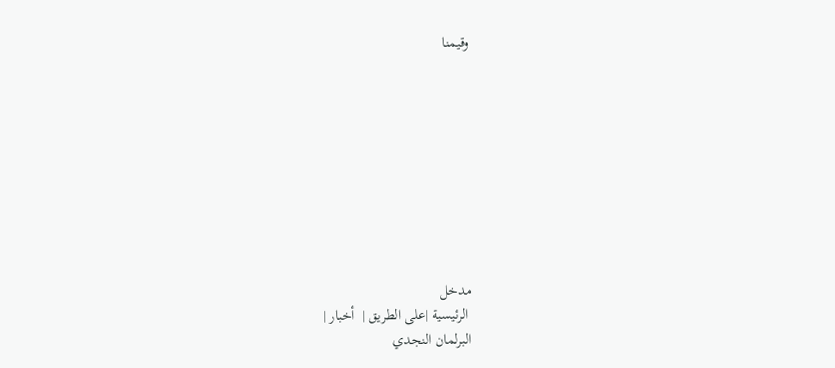وقيمنا









مدخل
 الرئيسية |على الطريق |  أخبار |
البرلمان النجدي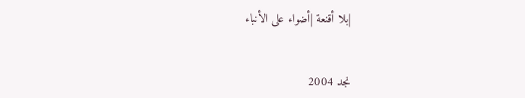|بلا أقنعة |أضواء على الأنباء


نجد 2004